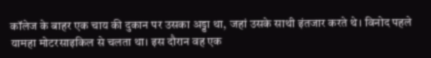कॉलेज के बाहर एक चाय की दुकान पर उसका अड्डा था, जहां उसके साथी इंतजार करते थे। विनोद पहले यामहा मोटरसाइकिल से चलता था। इस दौरान वह एक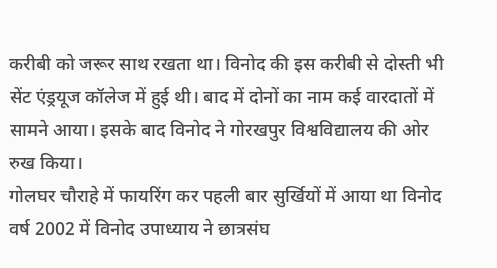करीबी को जरूर साथ रखता था। विनोद की इस करीबी से दोस्ती भी सेंट एंड्रयूज कॉलेज में हुई थी। बाद में दोनों का नाम कई वारदातों में सामने आया। इसके बाद विनोद ने गोरखपुर विश्वविद्यालय की ओर रुख किया।
गोलघर चौराहे में फायरिंग कर पहली बार सुर्खियों में आया था विनोद
वर्ष 2002 में विनोद उपाध्याय ने छात्रसंघ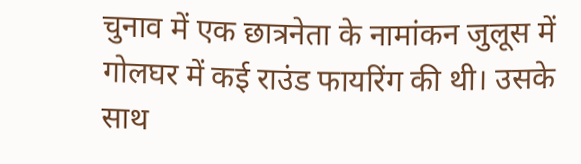चुनाव में एक छात्रनेता के नामांकन जुलूस में गोलघर में कई राउंड फायरिंग की थी। उसके साथ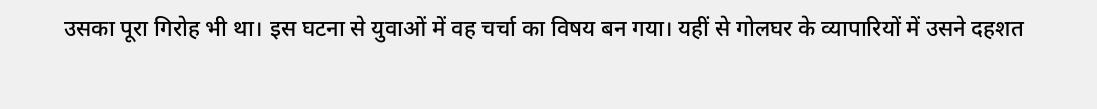उसका पूरा गिरोह भी था। इस घटना से युवाओं में वह चर्चा का विषय बन गया। यहीं से गोलघर के व्यापारियों में उसने दहशत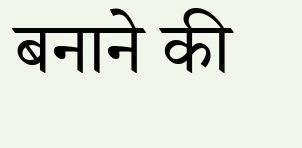बनाने की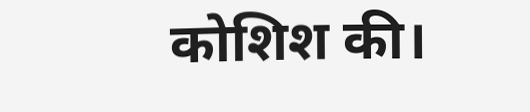कोशिश की।